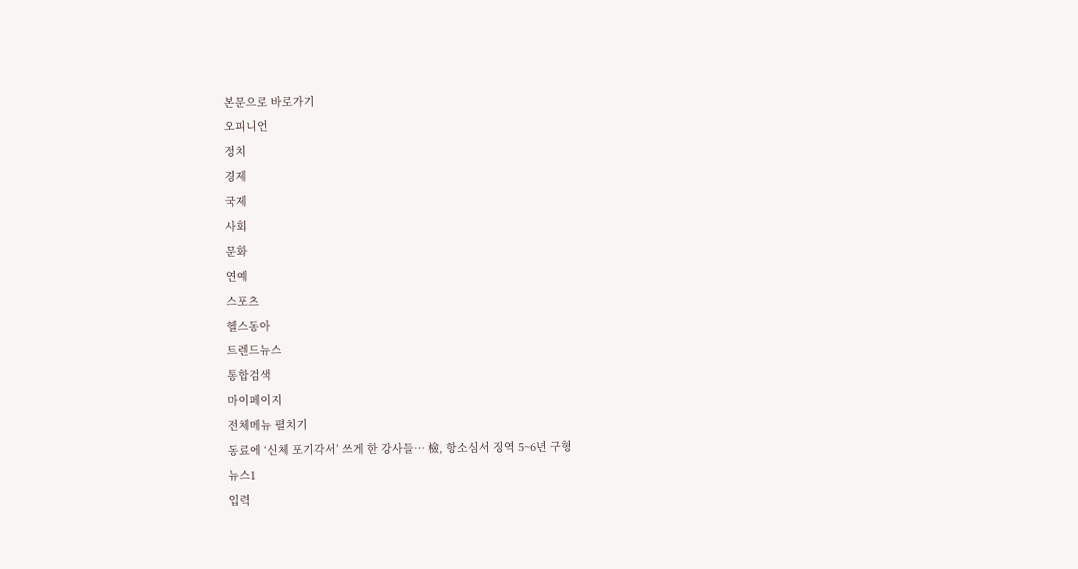본문으로 바로가기
오피니언
정치
경제
국제
사회
문화
연예
스포츠
헬스동아
트렌드뉴스
통합검색
마이페이지
전체메뉴 펼치기
동료에 ‘신체 포기각서’ 쓰게 한 강사들… 檢, 항소심서 징역 5~6년 구형
뉴스1
입력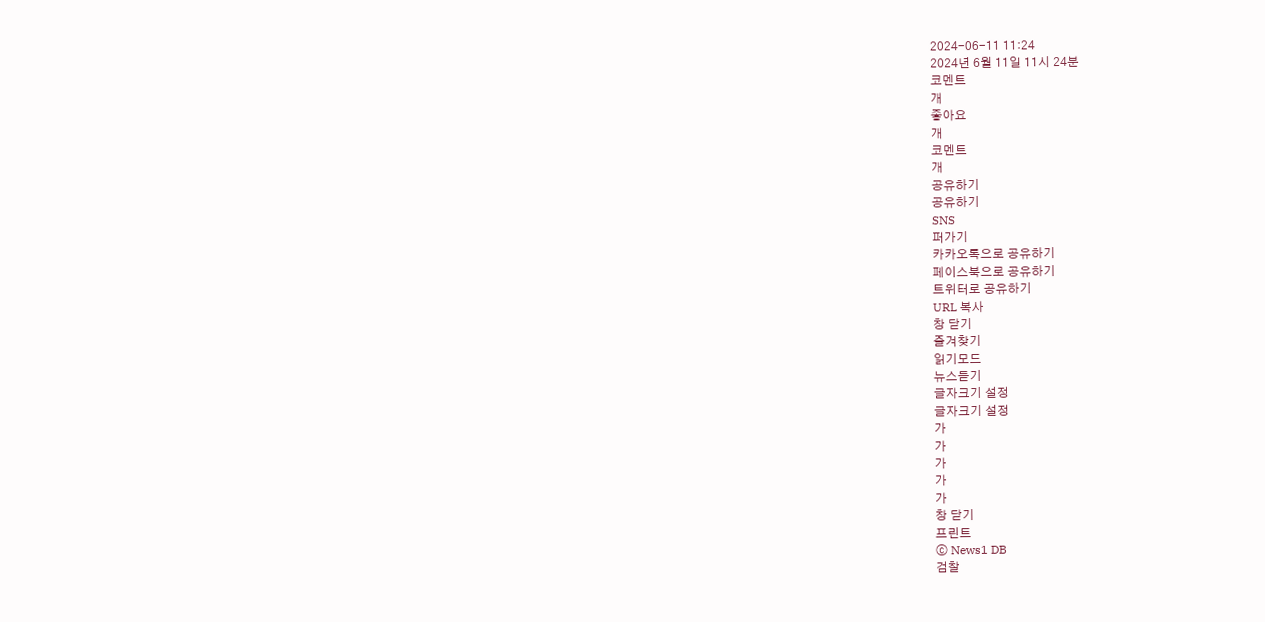2024-06-11 11:24
2024년 6월 11일 11시 24분
코멘트
개
좋아요
개
코멘트
개
공유하기
공유하기
SNS
퍼가기
카카오톡으로 공유하기
페이스북으로 공유하기
트위터로 공유하기
URL 복사
창 닫기
즐겨찾기
읽기모드
뉴스듣기
글자크기 설정
글자크기 설정
가
가
가
가
가
창 닫기
프린트
ⓒ News1 DB
검찰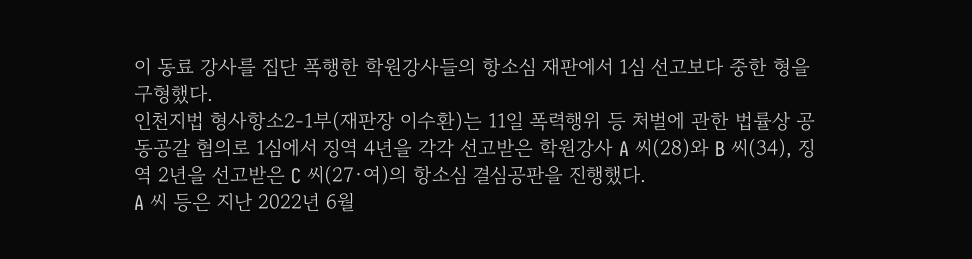이 동료 강사를 집단 폭행한 학원강사들의 항소심 재판에서 1심 선고보다 중한 형을 구형했다.
인천지법 형사항소2-1부(재판장 이수환)는 11일 폭력행위 등 처벌에 관한 법률상 공동공갈 혐의로 1심에서 징역 4년을 각각 선고받은 학원강사 A 씨(28)와 B 씨(34), 징역 2년을 선고받은 C 씨(27·여)의 항소심 결심공판을 진행했다.
A 씨 등은 지난 2022년 6월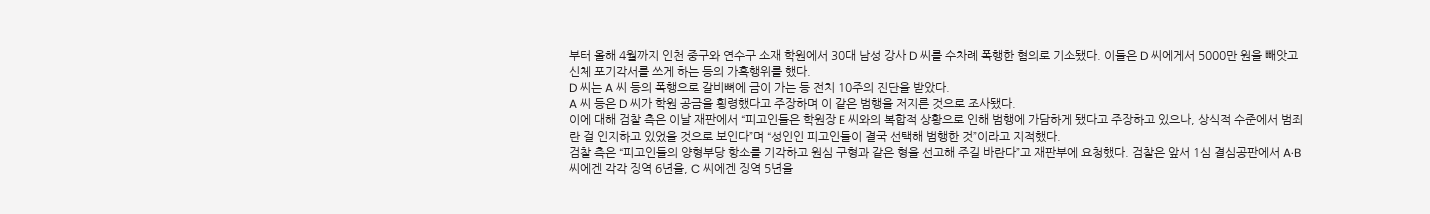부터 올해 4월까지 인천 중구와 연수구 소재 학원에서 30대 남성 강사 D 씨를 수차례 폭행한 혐의로 기소됐다. 이들은 D 씨에게서 5000만 원을 빼앗고 신체 포기각서를 쓰게 하는 등의 가혹행위를 했다.
D 씨는 A 씨 등의 폭행으로 갈비뼈에 금이 가는 등 전치 10주의 진단을 받았다.
A 씨 등은 D 씨가 학원 공금을 횡령했다고 주장하며 이 같은 범행을 저지른 것으로 조사됐다.
이에 대해 검찰 측은 이날 재판에서 “피고인들은 학원장 E 씨와의 복합적 상황으로 인해 범행에 가담하게 됐다고 주장하고 있으나, 상식적 수준에서 범죄란 걸 인지하고 있었을 것으로 보인다”며 “성인인 피고인들이 결국 선택해 범행한 것”이라고 지적했다.
검찰 측은 “피고인들의 양형부당 항소를 기각하고 원심 구형과 같은 형을 선고해 주길 바란다”고 재판부에 요청했다. 검찰은 앞서 1심 결심공판에서 A·B 씨에겐 각각 징역 6년을, C 씨에겐 징역 5년을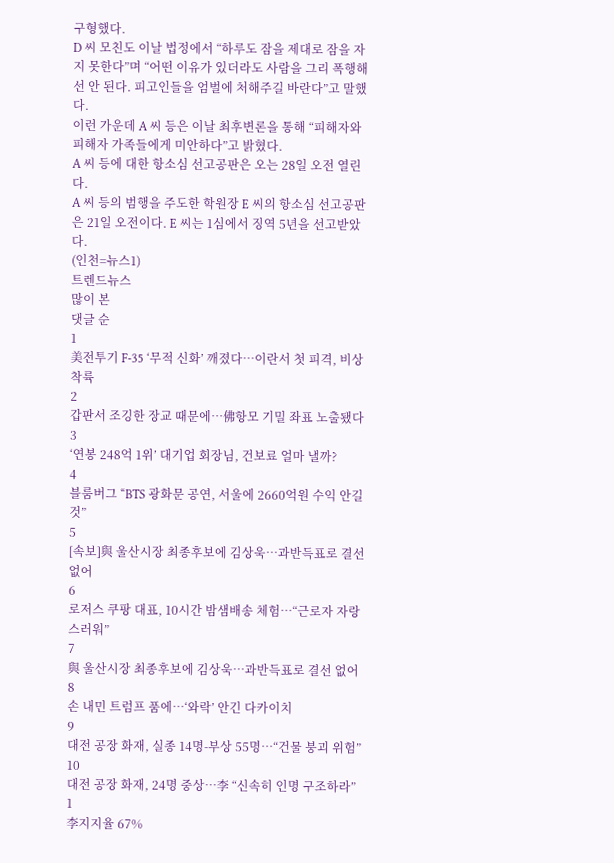구형했다.
D 씨 모친도 이날 법정에서 “하루도 잠을 제대로 잠을 자지 못한다”며 “어떤 이유가 있더라도 사람을 그리 폭행해선 안 된다. 피고인들을 엄벌에 처해주길 바란다”고 말했다.
이런 가운데 A 씨 등은 이날 최후변론을 통해 “피해자와 피해자 가족들에게 미안하다”고 밝혔다.
A 씨 등에 대한 항소심 선고공판은 오는 28일 오전 열린다.
A 씨 등의 범행을 주도한 학원장 E 씨의 항소심 선고공판은 21일 오전이다. E 씨는 1심에서 징역 5년을 선고받았다.
(인천=뉴스1)
트렌드뉴스
많이 본
댓글 순
1
美전투기 F-35 ‘무적 신화’ 깨졌다…이란서 첫 피격, 비상착륙
2
갑판서 조깅한 장교 때문에…佛항모 기밀 좌표 노출됐다
3
‘연봉 248억 1위’ 대기업 회장님, 건보료 얼마 낼까?
4
블룸버그 “BTS 광화문 공연, 서울에 2660억원 수익 안길 것”
5
[속보]與 울산시장 최종후보에 김상욱…과반득표로 결선 없어
6
로저스 쿠팡 대표, 10시간 밤샘배송 체험…“근로자 자랑스러워”
7
與 울산시장 최종후보에 김상욱…과반득표로 결선 없어
8
손 내민 트럼프 품에…‘와락’ 안긴 다카이치
9
대전 공장 화재, 실종 14명-부상 55명…“건물 붕괴 위험”
10
대전 공장 화재, 24명 중상…李 “신속히 인명 구조하라”
1
李지지율 67%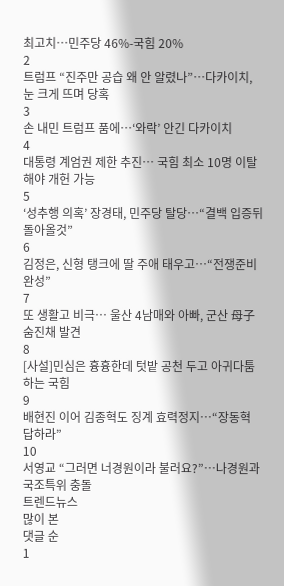최고치…민주당 46%-국힘 20%
2
트럼프 “진주만 공습 왜 안 알렸나”…다카이치, 눈 크게 뜨며 당혹
3
손 내민 트럼프 품에…‘와락’ 안긴 다카이치
4
대통령 계엄권 제한 추진… 국힘 최소 10명 이탈해야 개헌 가능
5
‘성추행 의혹’ 장경태, 민주당 탈당…“결백 입증뒤 돌아올것”
6
김정은, 신형 탱크에 딸 주애 태우고…“전쟁준비 완성”
7
또 생활고 비극… 울산 4남매와 아빠, 군산 母子 숨진채 발견
8
[사설]민심은 흉흉한데 텃밭 공천 두고 아귀다툼하는 국힘
9
배현진 이어 김종혁도 징계 효력정지…“장동혁 답하라”
10
서영교 “그러면 너경원이라 불러요?”…나경원과 국조특위 충돌
트렌드뉴스
많이 본
댓글 순
1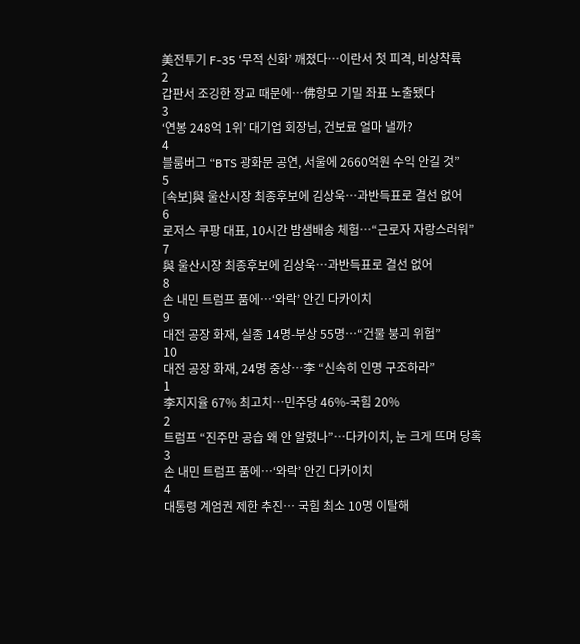美전투기 F-35 ‘무적 신화’ 깨졌다…이란서 첫 피격, 비상착륙
2
갑판서 조깅한 장교 때문에…佛항모 기밀 좌표 노출됐다
3
‘연봉 248억 1위’ 대기업 회장님, 건보료 얼마 낼까?
4
블룸버그 “BTS 광화문 공연, 서울에 2660억원 수익 안길 것”
5
[속보]與 울산시장 최종후보에 김상욱…과반득표로 결선 없어
6
로저스 쿠팡 대표, 10시간 밤샘배송 체험…“근로자 자랑스러워”
7
與 울산시장 최종후보에 김상욱…과반득표로 결선 없어
8
손 내민 트럼프 품에…‘와락’ 안긴 다카이치
9
대전 공장 화재, 실종 14명-부상 55명…“건물 붕괴 위험”
10
대전 공장 화재, 24명 중상…李 “신속히 인명 구조하라”
1
李지지율 67% 최고치…민주당 46%-국힘 20%
2
트럼프 “진주만 공습 왜 안 알렸나”…다카이치, 눈 크게 뜨며 당혹
3
손 내민 트럼프 품에…‘와락’ 안긴 다카이치
4
대통령 계엄권 제한 추진… 국힘 최소 10명 이탈해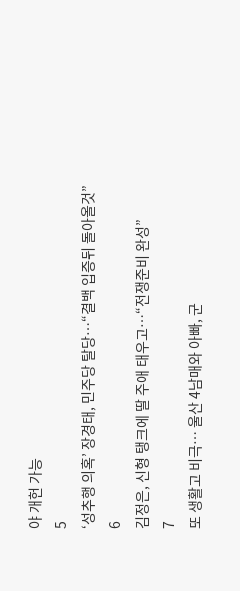야 개헌 가능
5
‘성추행 의혹’ 장경태, 민주당 탈당…“결백 입증뒤 돌아올것”
6
김정은, 신형 탱크에 딸 주애 태우고…“전쟁준비 완성”
7
또 생활고 비극… 울산 4남매와 아빠, 군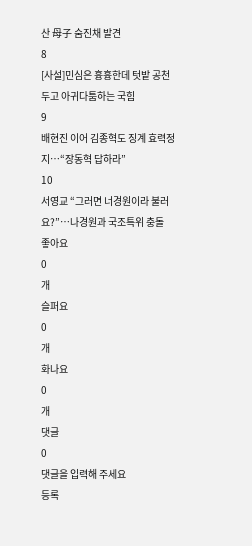산 母子 숨진채 발견
8
[사설]민심은 흉흉한데 텃밭 공천 두고 아귀다툼하는 국힘
9
배현진 이어 김종혁도 징계 효력정지…“장동혁 답하라”
10
서영교 “그러면 너경원이라 불러요?”…나경원과 국조특위 충돌
좋아요
0
개
슬퍼요
0
개
화나요
0
개
댓글
0
댓글을 입력해 주세요
등록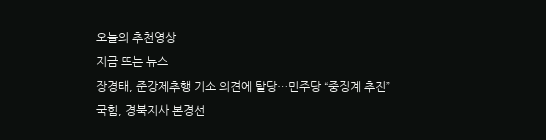오늘의 추천영상
지금 뜨는 뉴스
장경태, 준강제추행 기소 의견에 탈당…민주당 “중징계 추진”
국힘, 경북지사 본경선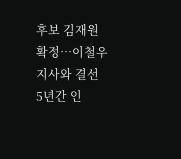후보 김재원 확정…이철우 지사와 결선
5년간 인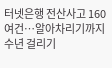터넷은행 전산사고 160여건…알아차리기까지 수년 걸리기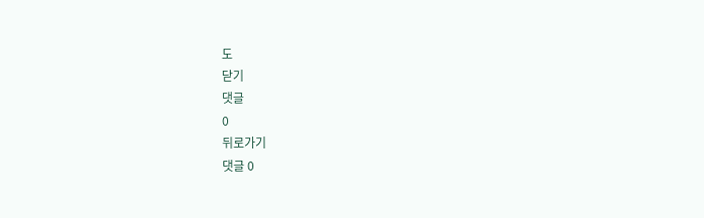도
닫기
댓글
0
뒤로가기
댓글 0